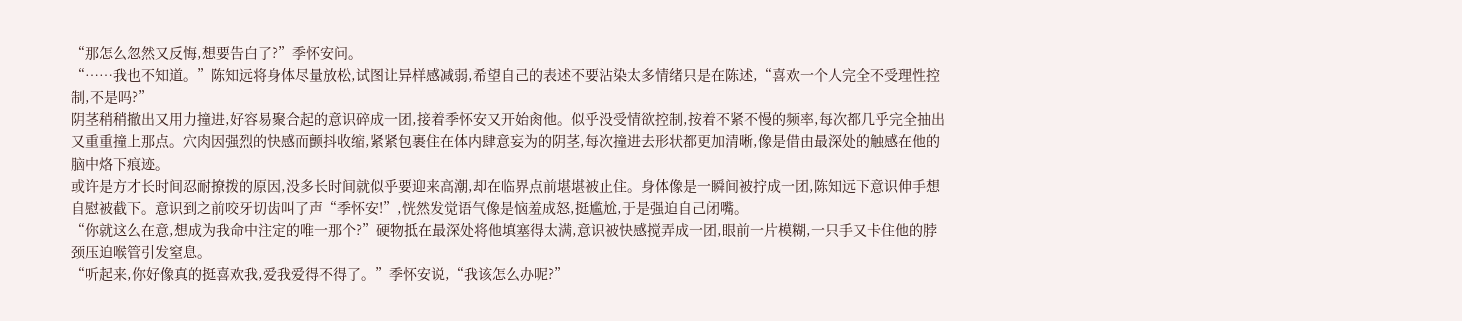“那怎么忽然又反悔,想要告白了?”季怀安问。
“……我也不知道。”陈知远将身体尽量放松,试图让异样感减弱,希望自己的表述不要沾染太多情绪只是在陈述,“喜欢一个人完全不受理性控制,不是吗?”
阴茎稍稍撤出又用力撞进,好容易聚合起的意识碎成一团,接着季怀安又开始肏他。似乎没受情欲控制,按着不紧不慢的频率,每次都几乎完全抽出又重重撞上那点。穴肉因强烈的快感而颤抖收缩,紧紧包裹住在体内肆意妄为的阴茎,每次撞进去形状都更加清晰,像是借由最深处的触感在他的脑中烙下痕迹。
或许是方才长时间忍耐撩拨的原因,没多长时间就似乎要迎来高潮,却在临界点前堪堪被止住。身体像是一瞬间被拧成一团,陈知远下意识伸手想自慰被截下。意识到之前咬牙切齿叫了声“季怀安!”,恍然发觉语气像是恼羞成怒,挺尴尬,于是强迫自己闭嘴。
“你就这么在意,想成为我命中注定的唯一那个?”硬物抵在最深处将他填塞得太满,意识被快感搅弄成一团,眼前一片模糊,一只手又卡住他的脖颈压迫喉管引发窒息。
“听起来,你好像真的挺喜欢我,爱我爱得不得了。”季怀安说,“我该怎么办呢?”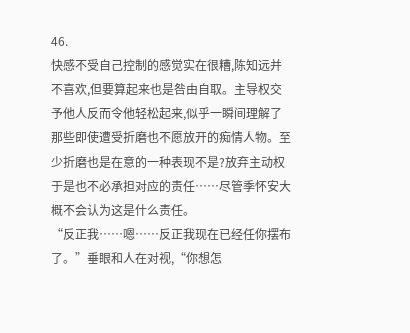46.
快感不受自己控制的感觉实在很糟,陈知远并不喜欢,但要算起来也是咎由自取。主导权交予他人反而令他轻松起来,似乎一瞬间理解了那些即使遭受折磨也不愿放开的痴情人物。至少折磨也是在意的一种表现不是?放弃主动权于是也不必承担对应的责任……尽管季怀安大概不会认为这是什么责任。
“反正我……嗯……反正我现在已经任你摆布了。”垂眼和人在对视,“你想怎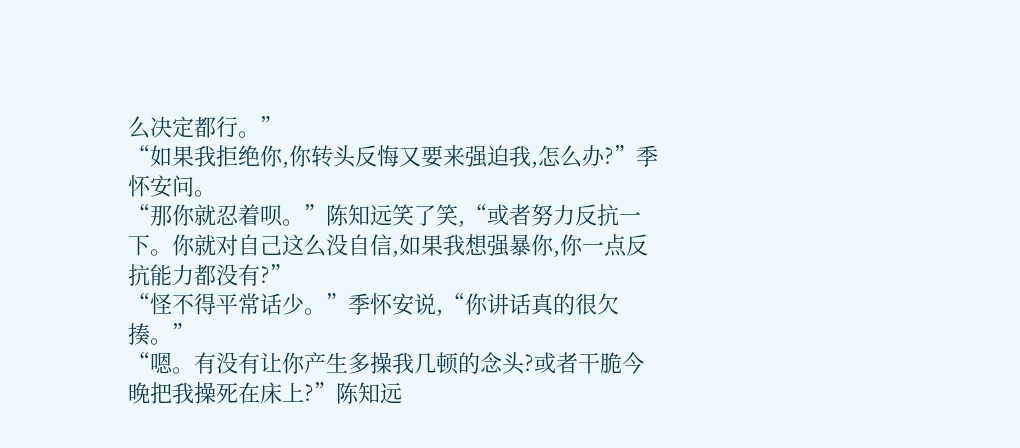么决定都行。”
“如果我拒绝你,你转头反悔又要来强迫我,怎么办?”季怀安问。
“那你就忍着呗。”陈知远笑了笑,“或者努力反抗一下。你就对自己这么没自信,如果我想强暴你,你一点反抗能力都没有?”
“怪不得平常话少。”季怀安说,“你讲话真的很欠揍。”
“嗯。有没有让你产生多操我几顿的念头?或者干脆今晚把我操死在床上?”陈知远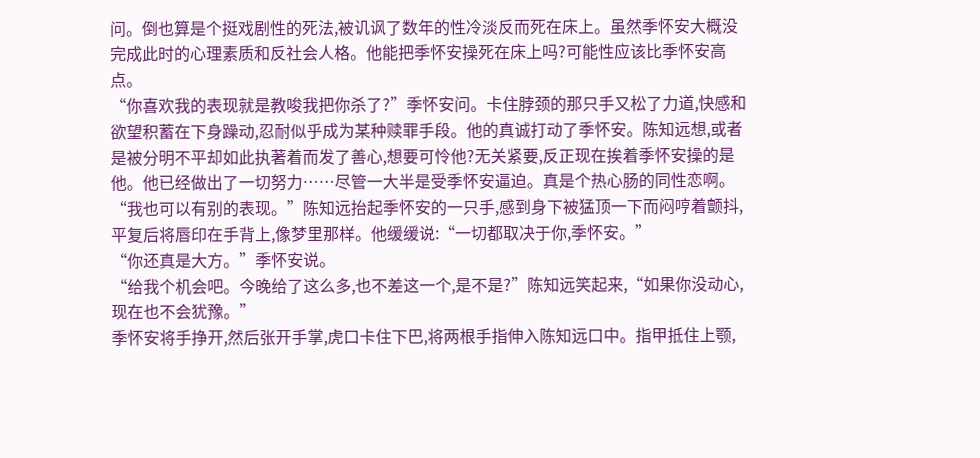问。倒也算是个挺戏剧性的死法,被讥讽了数年的性冷淡反而死在床上。虽然季怀安大概没完成此时的心理素质和反社会人格。他能把季怀安操死在床上吗?可能性应该比季怀安高点。
“你喜欢我的表现就是教唆我把你杀了?”季怀安问。卡住脖颈的那只手又松了力道,快感和欲望积蓄在下身躁动,忍耐似乎成为某种赎罪手段。他的真诚打动了季怀安。陈知远想,或者是被分明不平却如此执著着而发了善心,想要可怜他?无关紧要,反正现在挨着季怀安操的是他。他已经做出了一切努力……尽管一大半是受季怀安逼迫。真是个热心肠的同性恋啊。
“我也可以有别的表现。”陈知远抬起季怀安的一只手,感到身下被猛顶一下而闷哼着颤抖,平复后将唇印在手背上,像梦里那样。他缓缓说:“一切都取决于你,季怀安。”
“你还真是大方。”季怀安说。
“给我个机会吧。今晚给了这么多,也不差这一个,是不是?”陈知远笑起来,“如果你没动心,现在也不会犹豫。”
季怀安将手挣开,然后张开手掌,虎口卡住下巴,将两根手指伸入陈知远口中。指甲抵住上颚,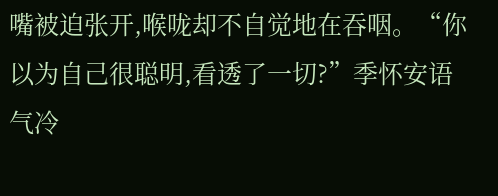嘴被迫张开,喉咙却不自觉地在吞咽。“你以为自己很聪明,看透了一切?”季怀安语气冷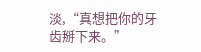淡,“真想把你的牙齿掰下来。”